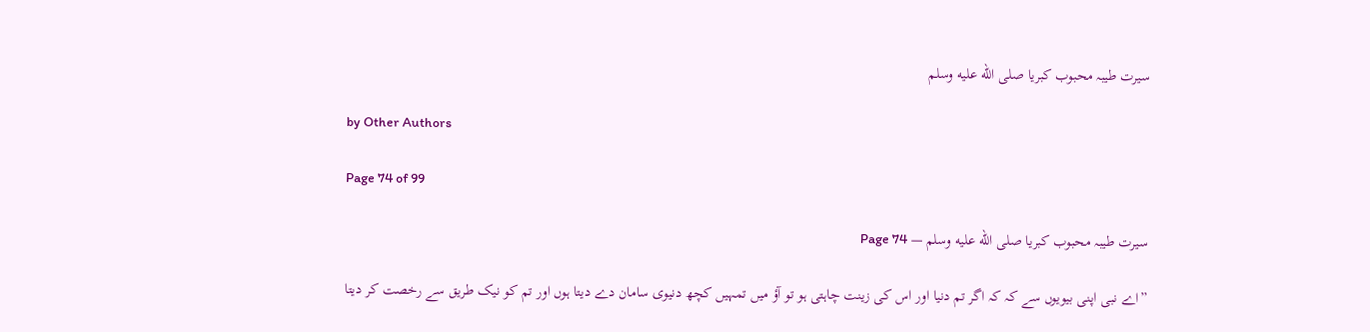سیرت طیبہ محبوب کبریا صلى الله عليه وسلم

by Other Authors

Page 74 of 99

سیرت طیبہ محبوب کبریا صلى الله عليه وسلم — Page 74

”اے نبی اپنی بیویوں سے کہ کہ اگر تم دنیا اور اس کی زینت چاہتی ہو تو آؤ میں تمہیں کچھ دنیوی سامان دے دیتا ہوں اور تم کو نیک طریق سے رخصت کر دیتا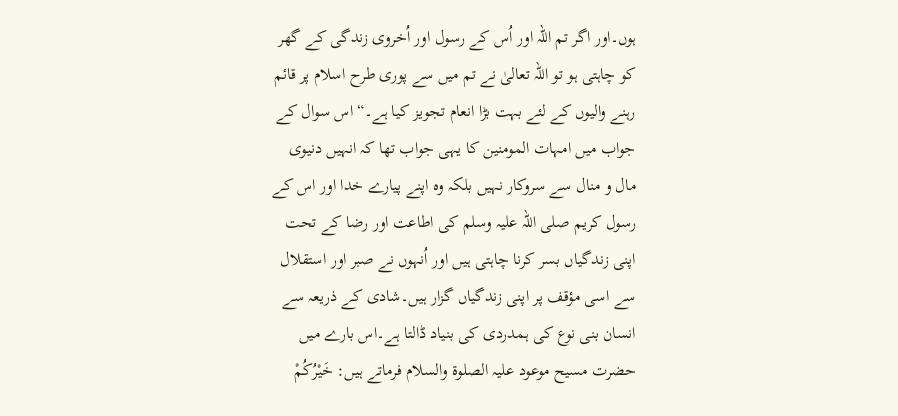ہوں۔اور اگر تم اللہ اور اُس کے رسول اور اُخروی زندگی کے گھر کو چاہتی ہو تو اللہ تعالیٰ نے تم میں سے پوری طرح اسلام پر قائم رہنے والیوں کے لئے بہت بڑا انعام تجویز کیا ہے۔“ اس سوال کے جواب میں امہات المومنین کا یہی جواب تھا کہ انہیں دنیوی مال و منال سے سروکار نہیں بلکہ وہ اپنے پیارے خدا اور اس کے رسول کریم صلی اللہ علیہ وسلم کی اطاعت اور رضا کے تحت اپنی زندگیاں بسر کرنا چاہتی ہیں اور اُنہوں نے صبر اور استقلال سے اسی مؤقف پر اپنی زندگیاں گزار ہیں۔شادی کے ذریعہ سے انسان بنی نوع کی ہمدردی کی بنیاد ڈالتا ہے۔اس بارے میں حضرت مسیح موعود علیہ الصلوۃ والسلام فرماتے ہیں: خَيْرُكُمْ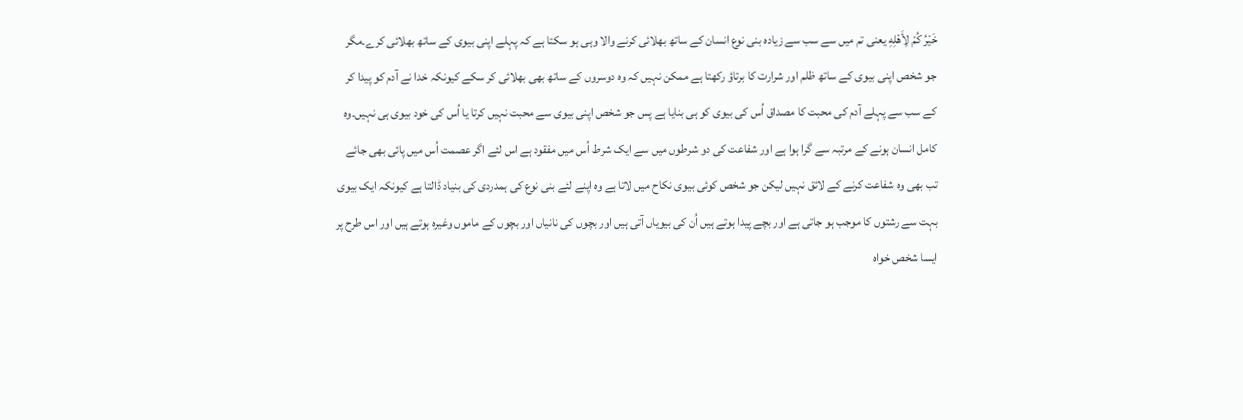خَيْرُ كُمْ لِأَهْلِهِ یعنی تم میں سے سب سے زیادہ بنی نوع انسان کے ساتھ بھلائی کرنے والا وہی ہو سکتا ہے کہ پہلے اپنی بیوی کے ساتھ بھلائی کرے۔مگر جو شخص اپنی بیوی کے ساتھ ظلم اور شرارت کا برتاؤ رکھتا ہے ممکن نہیں کہ وہ دوسروں کے ساتھ بھی بھلائی کر سکے کیونکہ خدا نے آدم کو پیدا کر کے سب سے پہلے آدم کی محبت کا مصداق اُس کی بیوی کو ہی بنایا ہے پس جو شخص اپنی بیوی سے محبت نہیں کرتا یا اُس کی خود بیوی ہی نہیں۔وہ کامل انسان ہونے کے مرتبہ سے گرا ہوا ہے اور شفاعت کی دو شرطوں میں سے ایک شرط اُس میں مفقود ہے اس لئے اگر عصمت اُس میں پائی بھی جائے تب بھی وہ شفاعت کرنے کے لائق نہیں لیکن جو شخص کوئی بیوی نکاح میں لاتا ہے وہ اپنے لئے بنی نوع کی ہمدردی کی بنیاد ڈالتا ہے کیونکہ ایک بیوی بہت سے رشتوں کا موجب ہو جاتی ہے اور بچے پیدا ہوتے ہیں اُن کی بیویاں آتی ہیں اور بچوں کی نانیاں اور بچوں کے ماموں وغیرہ ہوتے ہیں اور اس طرح پر ایسا شخص خواہ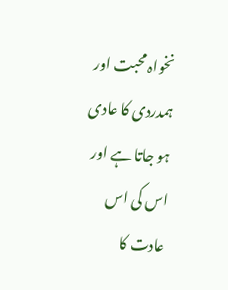نخواہ محبت اور ہمدردی کا عادی ہو جاتا ہے اور اس کی اس عادت کا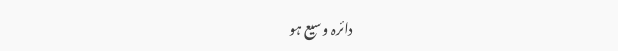دائرہ وسیع ہو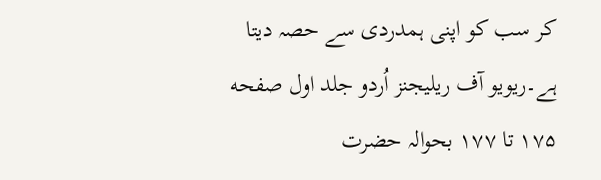کر سب کو اپنی ہمدردی سے حصہ دیتا ہے۔ریویو آف ریلیجنز اُردو جلد اول صفحه ۱۷۵ تا ۱۷۷ بحوالہ حضرت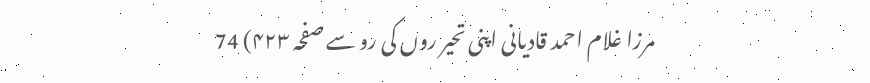مرزا غلام احمد قادیانی اپنی تحیر روں کی رو سے صفحہ ۴۲۳) 74